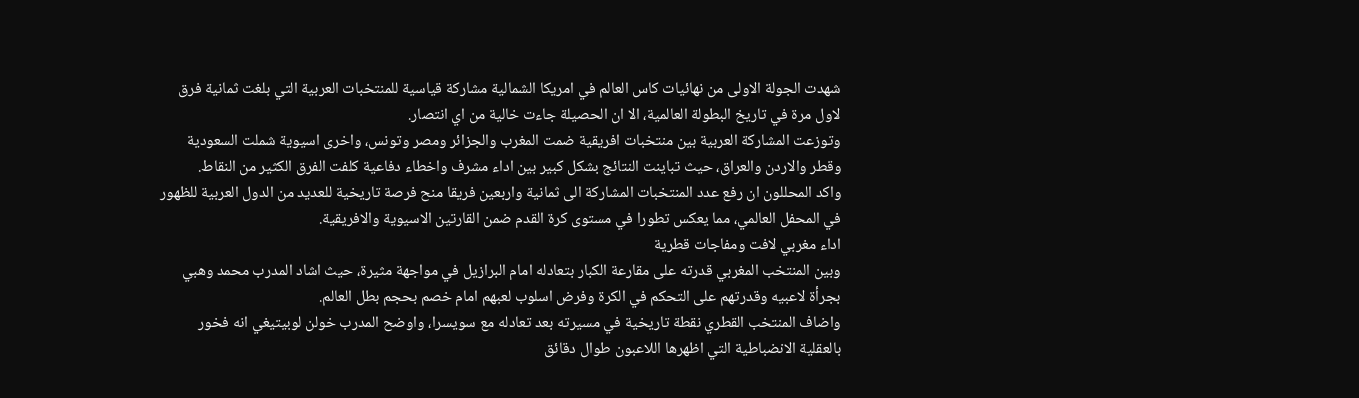شهدت الجولة الاولى من نهائيات كاس العالم في امريكا الشمالية مشاركة قياسية للمنتخبات العربية التي بلغت ثمانية فرق لاول مرة في تاريخ البطولة العالمية، الا ان الحصيلة جاءت خالية من اي انتصار.
وتوزعت المشاركة العربية بين منتخبات افريقية ضمت المغرب والجزائر ومصر وتونس، واخرى اسيوية شملت السعودية وقطر والاردن والعراق، حيث تباينت النتائج بشكل كبير بين اداء مشرف واخطاء دفاعية كلفت الفرق الكثير من النقاط.
واكد المحللون ان رفع عدد المنتخبات المشاركة الى ثمانية واربعين فريقا منح فرصة تاريخية للعديد من الدول العربية للظهور في المحفل العالمي، مما يعكس تطورا في مستوى كرة القدم ضمن القارتين الاسيوية والافريقية.
اداء مغربي لافت ومفاجات قطرية
وبين المنتخب المغربي قدرته على مقارعة الكبار بتعادله امام البرازيل في مواجهة مثيرة، حيث اشاد المدرب محمد وهبي بجرأة لاعبيه وقدرتهم على التحكم في الكرة وفرض اسلوب لعبهم امام خصم بحجم بطل العالم.
واضاف المنتخب القطري نقطة تاريخية في مسيرته بعد تعادله مع سويسرا، واوضح المدرب خولن لوبيتيغي انه فخور بالعقلية الانضباطية التي اظهرها اللاعبون طوال دقائق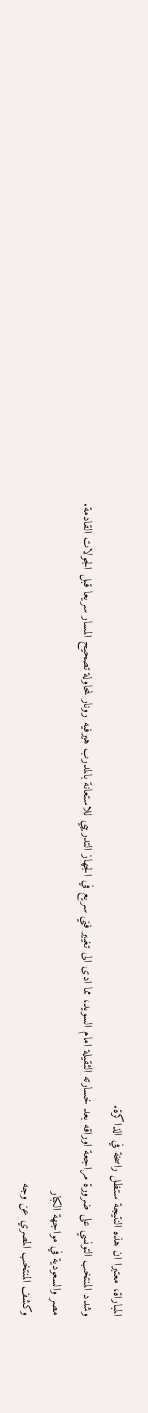المباراة، معتبرا ان هذه النتيجة ستظل راسخة في الذاكرة.
وشدد المنتخب التونسي على ضرورة مراجعة اوراقه بعد خسارته الثقيلة امام السويد، مما ادى الى تغيير فني سريع في الجهاز التدريبي للاستعانة بالمدرب هيرفيه رونار لمحاولة تصحيح المسار سريعا قبل الجولات القادمة.
مصر والسعودية في مواجهة الكبار
وكشف المنتخب المصري عن وجه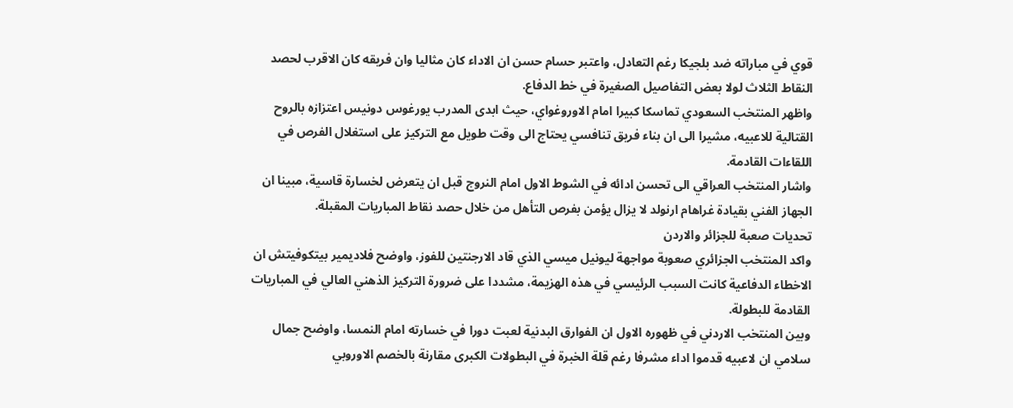قوي في مباراته ضد بلجيكا رغم التعادل، واعتبر حسام حسن ان الاداء كان مثاليا وان فريقه كان الاقرب لحصد النقاط الثلاث لولا بعض التفاصيل الصغيرة في خط الدفاع.
واظهر المنتخب السعودي تماسكا كبيرا امام الاوروغواي، حيث ابدى المدرب يورغوس دونيس اعتزازه بالروح القتالية للاعبيه، مشيرا الى ان بناء فريق تنافسي يحتاج الى وقت طويل مع التركيز على استغلال الفرص في اللقاءات القادمة.
واشار المنتخب العراقي الى تحسن ادائه في الشوط الاول امام النروج قبل ان يتعرض لخسارة قاسية، مبينا ان الجهاز الفني بقيادة غراهام ارنولد لا يزال يؤمن بفرص التأهل من خلال حصد نقاط المباريات المقبلة.
تحديات صعبة للجزائر والاردن
واكد المنتخب الجزائري صعوبة مواجهة ليونيل ميسي الذي قاد الارجنتين للفوز، واوضح فلاديمير بيتكوفيتش ان الاخطاء الدفاعية كانت السبب الرئيسي في هذه الهزيمة، مشددا على ضرورة التركيز الذهني العالي في المباريات القادمة للبطولة.
وبين المنتخب الاردني في ظهوره الاول ان الفوارق البدنية لعبت دورا في خسارته امام النمسا، واوضح جمال سلامي ان لاعبيه قدموا اداء مشرفا رغم قلة الخبرة في البطولات الكبرى مقارنة بالخصم الاوروبي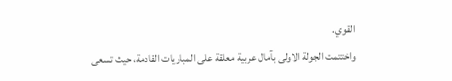القوي.
واختتمت الجولة الاولى بآمال عربية معلقة على المباريات القادمة، حيث تسعى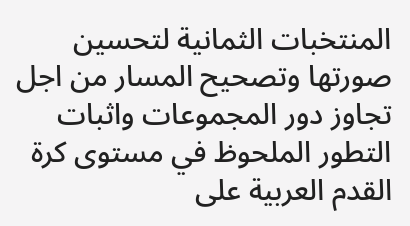المنتخبات الثمانية لتحسين صورتها وتصحيح المسار من اجل تجاوز دور المجموعات واثبات التطور الملحوظ في مستوى كرة القدم العربية على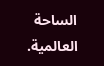الساحة العالمية.